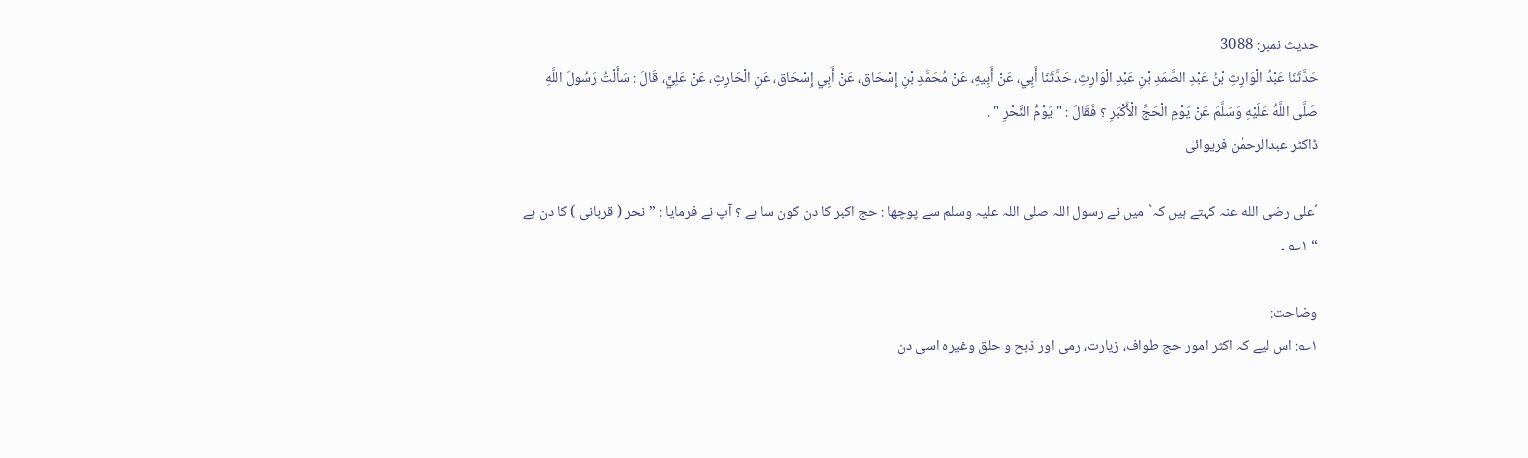حدیث نمبر: 3088
حَدَّثَنَا عَبْدُ الْوَارِثِ بْنُ عَبْدِ الصَّمَدِ بْنِ عَبْدِ الْوَارِثِ، حَدَّثَنَا أَبِي، عَنْ أَبِيهِ، عَنْ مُحَمَّدِ بْنِ إِسْحَاق، عَنْ أَبِي إِسْحَاق، عَنِ الْحَارِثِ، عَنْ عَلِيٍّ، قَالَ : سَأَلْتُ رَسُولَ اللَّهِ صَلَّى اللَّهُ عَلَيْهِ وَسَلَّمَ عَنْ يَوْمِ الْحَجِّ الْأَكْبَرِ ؟ فَقَالَ : " يَوْمُ النَّحْرِ " .
ڈاکٹر عبدالرحمٰن فریوائی

´علی رضی الله عنہ کہتے ہیں کہ` میں نے رسول اللہ صلی اللہ علیہ وسلم سے پوچھا : حج اکبر کا دن کون سا ہے ؟ آپ نے فرمایا : ” نحر ( قربانی ) کا دن ہے “ ۱؎ ۔

وضاحت:
۱؎: اس لیے کہ اکثر امور حج طواف، زیارت، رمی اور ذبح و حلق وغیرہ اسی دن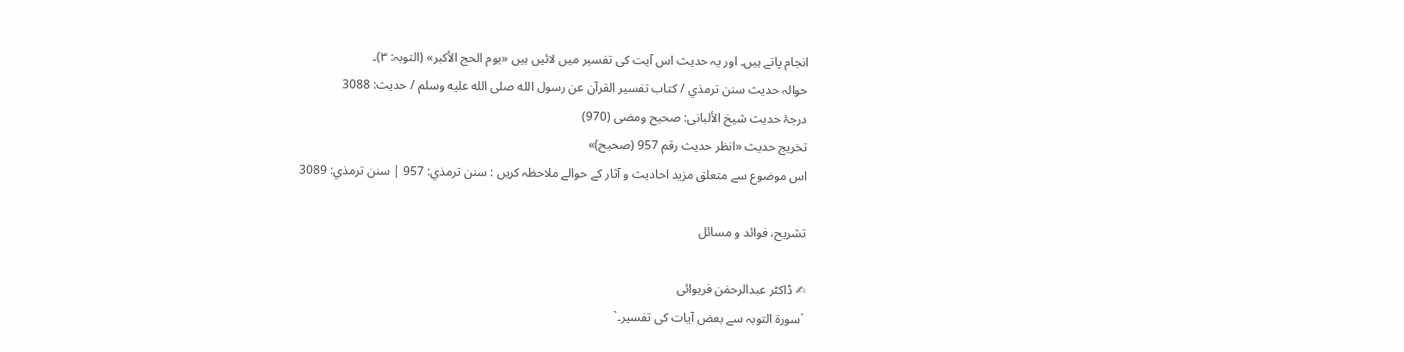انجام پاتے ہیں۔ اور یہ حدیث اس آیت کی تفسیر میں لائیں ہیں «يوم الحج الأكبر» (التوبہ: ۳)۔
حوالہ حدیث سنن ترمذي / كتاب تفسير القرآن عن رسول الله صلى الله عليه وسلم / حدیث: 3088
درجۂ حدیث شیخ الألبانی: صحيح ومضى (970)
تخریج حدیث «انظر حدیث رقم 957 (صحیح)»
اس موضوع سے متعلق مزید احادیث و آثار کے حوالے ملاحظہ کریں : سنن ترمذي: 957 | سنن ترمذي: 3089

تشریح، فوائد و مسائل

✍ ڈاکٹر عبدالرحمٰن فریوائی
´سورۃ التوبہ سے بعض آیات کی تفسیر۔`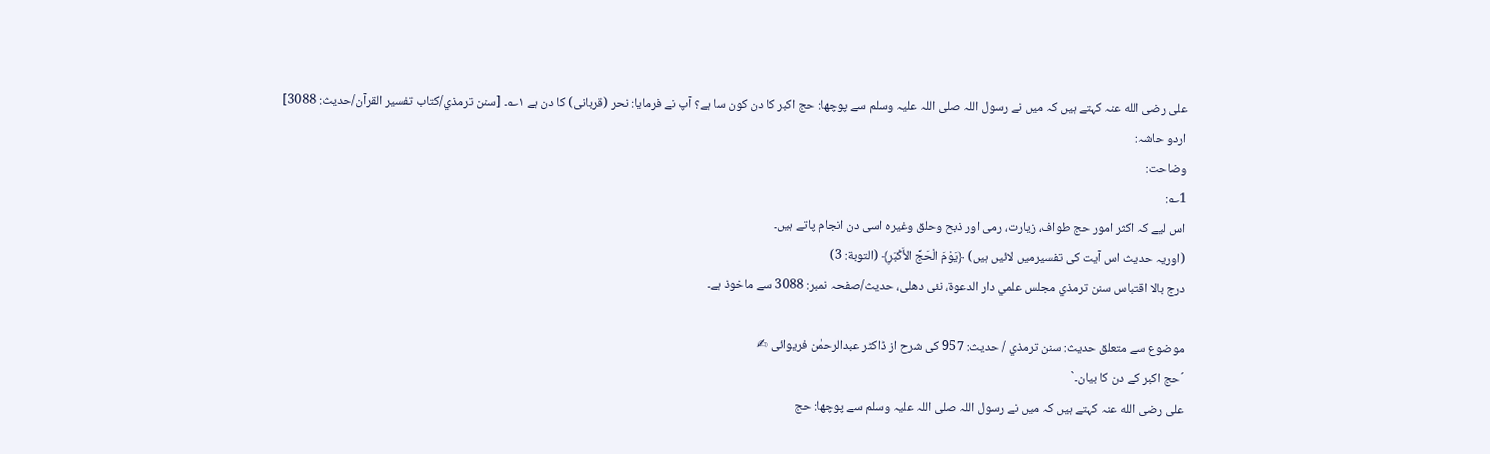علی رضی الله عنہ کہتے ہیں کہ میں نے رسول اللہ صلی اللہ علیہ وسلم سے پوچھا: حج اکبر کا دن کون سا ہے؟ آپ نے فرمایا: نحر (قربانی) کا دن ہے ۱؎۔ [سنن ترمذي/كتاب تفسير القرآن/حدیث: 3088]
اردو حاشہ:
وضاحت:
1؎:
اس لیے کہ اکثر امور حج طواف، زیارت، رمی اور ذبح وحلق وغیرہ اسی دن انجام پاتے ہیں۔
(اوریہ حدیث اس آیت کی تفسیرمیں لائیں ہیں) ﴿يَوْمَ الْحَجِّ الأَكْبَرِ﴾ (التوبة: 3)
درج بالا اقتباس سنن ترمذي مجلس علمي دار الدعوة، نئى دهلى، حدیث/صفحہ نمبر: 3088 سے ماخوذ ہے۔

موضوع سے متعلق حدیث: سنن ترمذي / حدیث: 957 کی شرح از ڈاکٹر عبدالرحمٰن فریوائی ✍
´حج اکبر کے دن کا بیان۔`
علی رضی الله عنہ کہتے ہیں کہ میں نے رسول اللہ صلی اللہ علیہ وسلم سے پوچھا: حج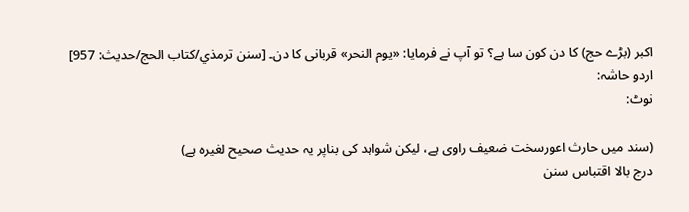اکبر (بڑے حج) کا دن کون سا ہے؟ تو آپ نے فرمایا: «یوم النحر» قربانی کا دن۔ [سنن ترمذي/كتاب الحج/حدیث: 957]
اردو حاشہ:
نوٹ:

(سند میں حارث اعورسخت ضعیف راوی ہے، لیکن شواہد کی بناپر یہ حدیث صحیح لغیرہ ہے)
درج بالا اقتباس سنن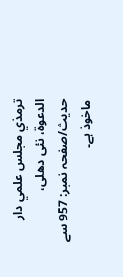ترمذي مجلس علمي دار الدعوة، نئى دهلى، حدیث/صفحہ نمبر: 957 سے ماخوذ ہے۔